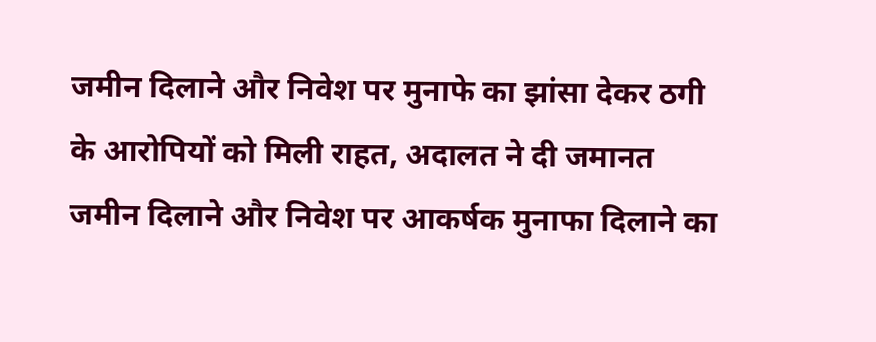जमीन दिलाने और निवेश पर मुनाफे का झांसा देकर ठगी के आरोपियों को मिली राहत, अदालत ने दी जमानत
जमीन दिलाने और निवेश पर आकर्षक मुनाफा दिलाने का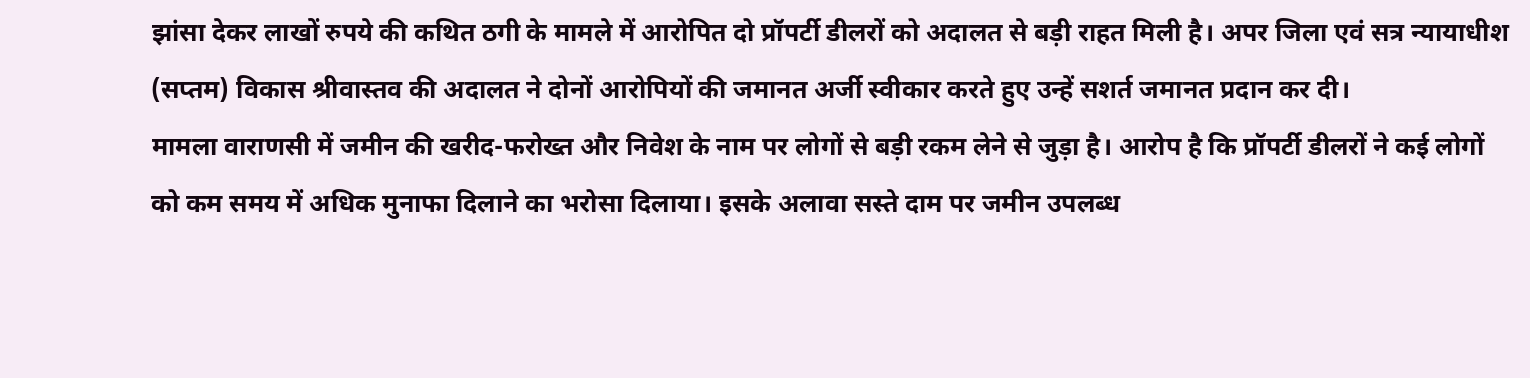झांसा देकर लाखों रुपये की कथित ठगी के मामले में आरोपित दो प्रॉपर्टी डीलरों को अदालत से बड़ी राहत मिली है। अपर जिला एवं सत्र न्यायाधीश (सप्तम) विकास श्रीवास्तव की अदालत ने दोनों आरोपियों की जमानत अर्जी स्वीकार करते हुए उन्हें सशर्त जमानत प्रदान कर दी।
मामला वाराणसी में जमीन की खरीद-फरोख्त और निवेश के नाम पर लोगों से बड़ी रकम लेने से जुड़ा है। आरोप है कि प्रॉपर्टी डीलरों ने कई लोगों को कम समय में अधिक मुनाफा दिलाने का भरोसा दिलाया। इसके अलावा सस्ते दाम पर जमीन उपलब्ध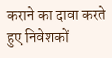कराने का दावा करते हुए निवेशकों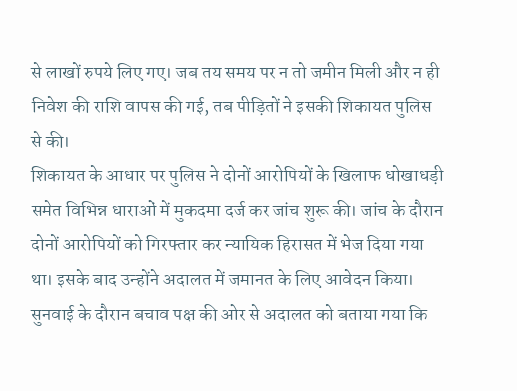से लाखों रुपये लिए गए। जब तय समय पर न तो जमीन मिली और न ही निवेश की राशि वापस की गई, तब पीड़ितों ने इसकी शिकायत पुलिस से की।
शिकायत के आधार पर पुलिस ने दोनों आरोपियों के खिलाफ धोखाधड़ी समेत विभिन्न धाराओं में मुकदमा दर्ज कर जांच शुरू की। जांच के दौरान दोनों आरोपियों को गिरफ्तार कर न्यायिक हिरासत में भेज दिया गया था। इसके बाद उन्होंने अदालत में जमानत के लिए आवेदन किया।
सुनवाई के दौरान बचाव पक्ष की ओर से अदालत को बताया गया कि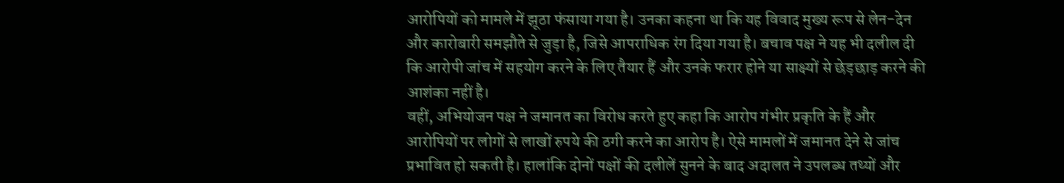आरोपियों को मामले में झूठा फंसाया गया है। उनका कहना था कि यह विवाद मुख्य रूप से लेन-देन और कारोबारी समझौते से जुड़ा है, जिसे आपराधिक रंग दिया गया है। बचाव पक्ष ने यह भी दलील दी कि आरोपी जांच में सहयोग करने के लिए तैयार हैं और उनके फरार होने या साक्ष्यों से छेड़छाड़ करने की आशंका नहीं है।
वहीं, अभियोजन पक्ष ने जमानत का विरोध करते हुए कहा कि आरोप गंभीर प्रकृति के हैं और आरोपियों पर लोगों से लाखों रुपये की ठगी करने का आरोप है। ऐसे मामलों में जमानत देने से जांच प्रभावित हो सकती है। हालांकि दोनों पक्षों की दलीलें सुनने के बाद अदालत ने उपलब्ध तथ्यों और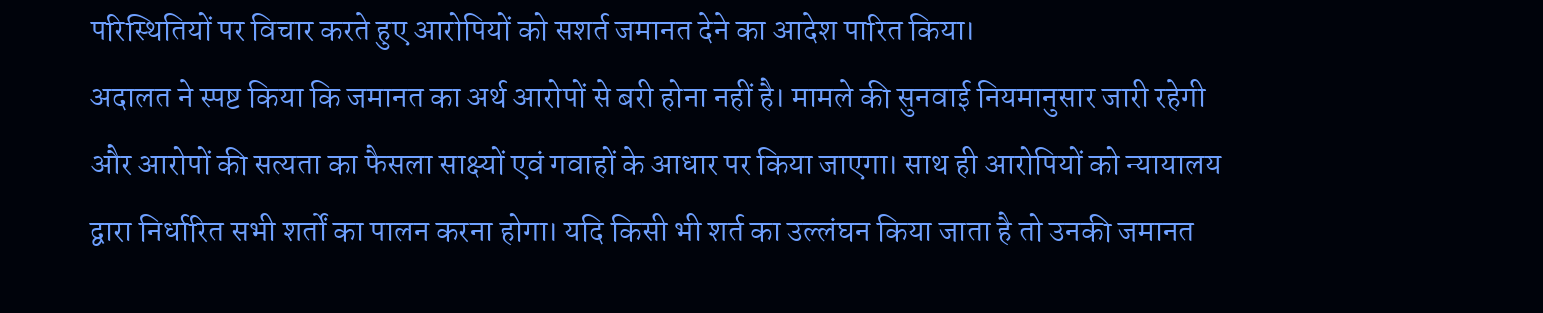परिस्थितियों पर विचार करते हुए आरोपियों को सशर्त जमानत देने का आदेश पारित किया।
अदालत ने स्पष्ट किया कि जमानत का अर्थ आरोपों से बरी होना नहीं है। मामले की सुनवाई नियमानुसार जारी रहेगी और आरोपों की सत्यता का फैसला साक्ष्यों एवं गवाहों के आधार पर किया जाएगा। साथ ही आरोपियों को न्यायालय द्वारा निर्धारित सभी शर्तों का पालन करना होगा। यदि किसी भी शर्त का उल्लंघन किया जाता है तो उनकी जमानत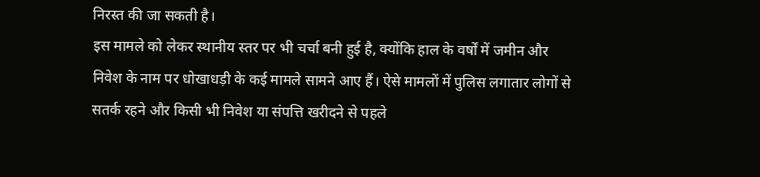निरस्त की जा सकती है।
इस मामले को लेकर स्थानीय स्तर पर भी चर्चा बनी हुई है, क्योंकि हाल के वर्षों में जमीन और निवेश के नाम पर धोखाधड़ी के कई मामले सामने आए हैं। ऐसे मामलों में पुलिस लगातार लोगों से सतर्क रहने और किसी भी निवेश या संपत्ति खरीदने से पहले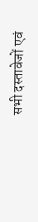सभी दस्तावेजों एवं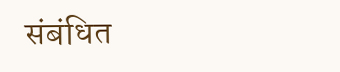संबंधित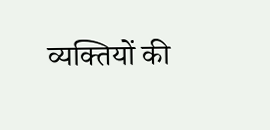व्यक्तियों की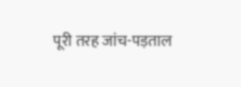पूरी तरह जांच-पड़ताल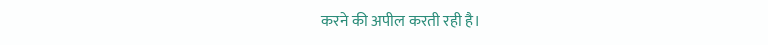करने की अपील करती रही है।